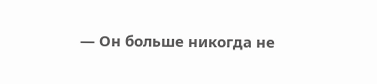— Он больше никогда не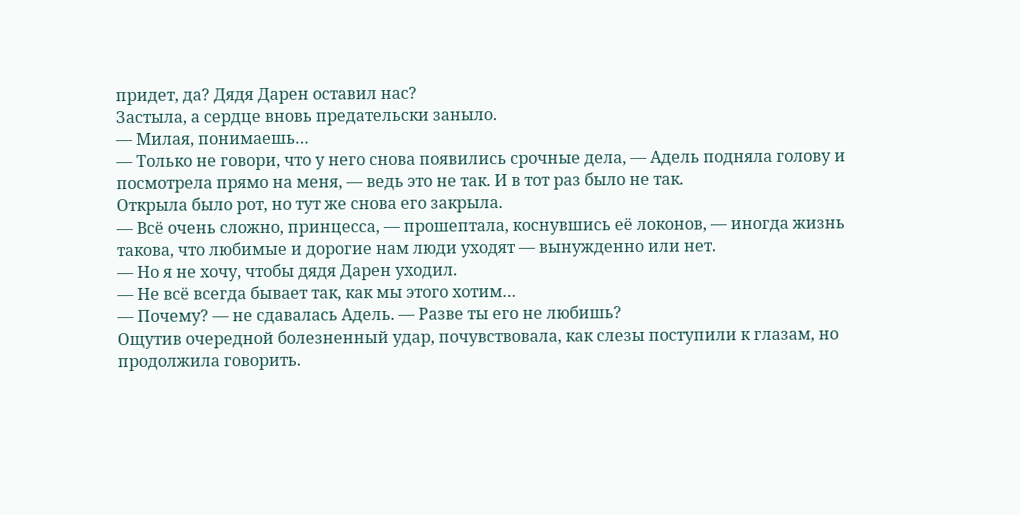придет, да? Дядя Дарен оставил нас?
Застыла, а сердце вновь предательски заныло.
— Милая, понимаешь…
— Только не говори, что у него снова появились срочные дела, ― Адель подняла голову и посмотрела прямо на меня, ― ведь это не так. И в тот раз было не так.
Открыла было рот, но тут же снова его закрыла.
— Всё очень сложно, принцесса, ― прошептала, коснувшись её локонов, ― иногда жизнь такова, что любимые и дорогие нам люди уходят ― вынужденно или нет.
— Но я не хочу, чтобы дядя Дарен уходил.
— Не всё всегда бывает так, как мы этого хотим…
— Почему? ― не сдавалась Адель. ― Разве ты его не любишь?
Ощутив очередной болезненный удар, почувствовала, как слезы поступили к глазам, но продолжила говорить.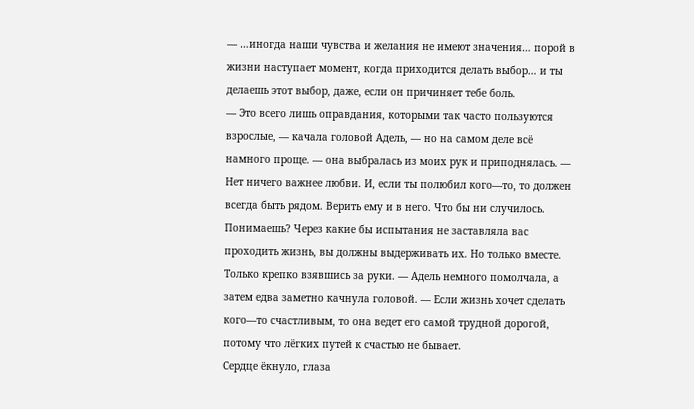— …иногда наши чувства и желания не имеют значения… порой в жизни наступает момент, когда приходится делать выбор… и ты делаешь этот выбор, даже, если он причиняет тебе боль.
— Это всего лишь оправдания, которыми так часто пользуются взрослые, ― качала головой Адель, ― но на самом деле всё намного проще. ― она выбралась из моих рук и приподнялась. ― Нет ничего важнее любви. И, если ты полюбил кого―то, то должен всегда быть рядом. Верить ему и в него. Что бы ни случилось. Понимаешь? Через какие бы испытания не заставляла вас проходить жизнь, вы должны выдерживать их. Но только вместе. Только крепко взявшись за руки. ― Адель немного помолчала, а затем едва заметно качнула головой. ― Если жизнь хочет сделать кого―то счастливым, то она ведет его самой трудной дорогой, потому что лёгких путей к счастью не бывает.
Сердце ёкнуло, глаза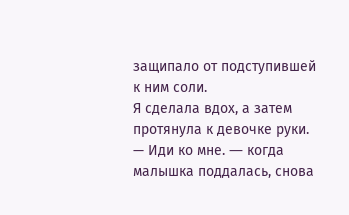защипало от подступившей к ним соли.
Я сделала вдох, а затем протянула к девочке руки.
— Иди ко мне. ― когда малышка поддалась, снова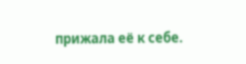прижала её к себе.